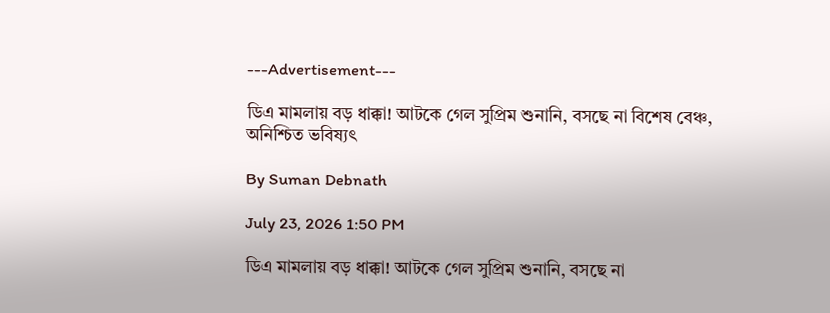---Advertisement---

ডিএ মামলায় বড় ধাক্কা! আটকে গেল সুপ্রিম শুনানি, বসছে না বিশেষ বেঞ্চ, অনিশ্চিত ভবিষ্যৎ

By Suman Debnath

July 23, 2026 1:50 PM

ডিএ মামলায় বড় ধাক্কা! আটকে গেল সুপ্রিম শুনানি, বসছে না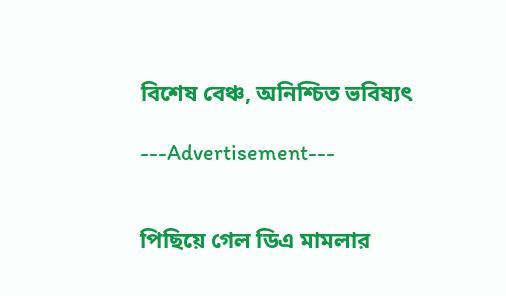বিশেষ বেঞ্চ, অনিশ্চিত ভবিষ্যৎ

---Advertisement---


পিছিয়ে গেল ডিএ মামলার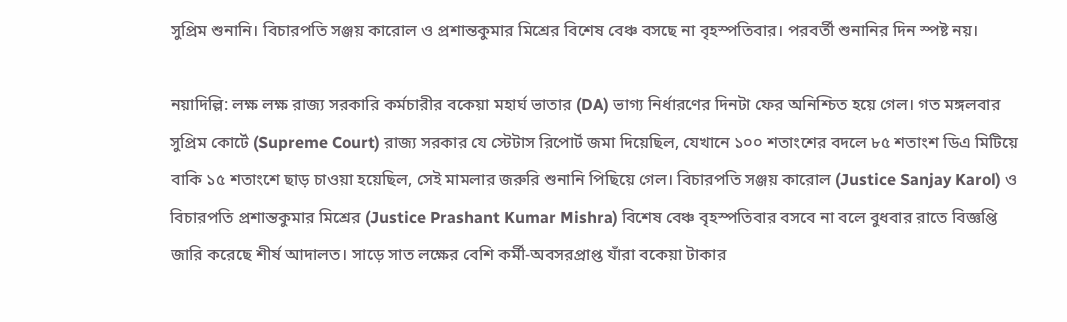সুপ্রিম শুনানি। বিচারপতি সঞ্জয় কারোল ও প্রশান্তকুমার মিশ্রের বিশেষ বেঞ্চ বসছে না বৃহস্পতিবার। পরবর্তী শুনানির দিন স্পষ্ট নয়।

নয়াদিল্লি: লক্ষ লক্ষ রাজ্য সরকারি কর্মচারীর বকেয়া মহার্ঘ ভাতার (DA) ভাগ্য নির্ধারণের দিনটা ফের অনিশ্চিত হয়ে গেল। গত মঙ্গলবার সুপ্রিম কোর্টে (Supreme Court) রাজ্য সরকার যে স্টেটাস রিপোর্ট জমা দিয়েছিল, যেখানে ১০০ শতাংশের বদলে ৮৫ শতাংশ ডিএ মিটিয়ে বাকি ১৫ শতাংশে ছাড় চাওয়া হয়েছিল, সেই মামলার জরুরি শুনানি পিছিয়ে গেল। বিচারপতি সঞ্জয় কারোল (Justice Sanjay Karol) ও বিচারপতি প্রশান্তকুমার মিশ্রের (Justice Prashant Kumar Mishra) বিশেষ বেঞ্চ বৃহস্পতিবার বসবে না বলে বুধবার রাতে বিজ্ঞপ্তি জারি করেছে শীর্ষ আদালত। সাড়ে সাত লক্ষের বেশি কর্মী-অবসরপ্রাপ্ত যাঁরা বকেয়া টাকার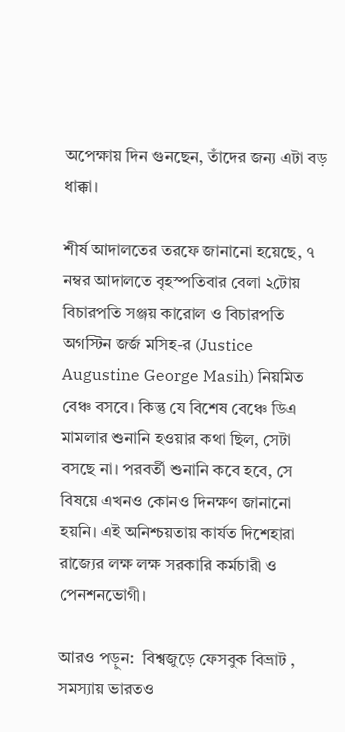অপেক্ষায় দিন গুনছেন, তাঁদের জন্য এটা বড় ধাক্কা।

শীর্ষ আদালতের তরফে জানানো হয়েছে, ৭ নম্বর আদালতে বৃহস্পতিবার বেলা ২টোয় বিচারপতি সঞ্জয় কারোল ও বিচারপতি অগস্টিন জর্জ মসিহ-র (Justice Augustine George Masih) নিয়মিত বেঞ্চ বসবে। কিন্তু যে বিশেষ বেঞ্চে ডিএ মামলার শুনানি হওয়ার কথা ছিল, সেটা বসছে না। পরবর্তী শুনানি কবে হবে, সে বিষয়ে এখনও কোনও দিনক্ষণ জানানো হয়নি। এই অনিশ্চয়তায় কার্যত দিশেহারা রাজ্যের লক্ষ লক্ষ সরকারি কর্মচারী ও পেনশনভোগী।

আরও পড়ুন:  বিশ্বজুড়ে ফেসবুক বিভ্রাট , সমস্যায় ভারতও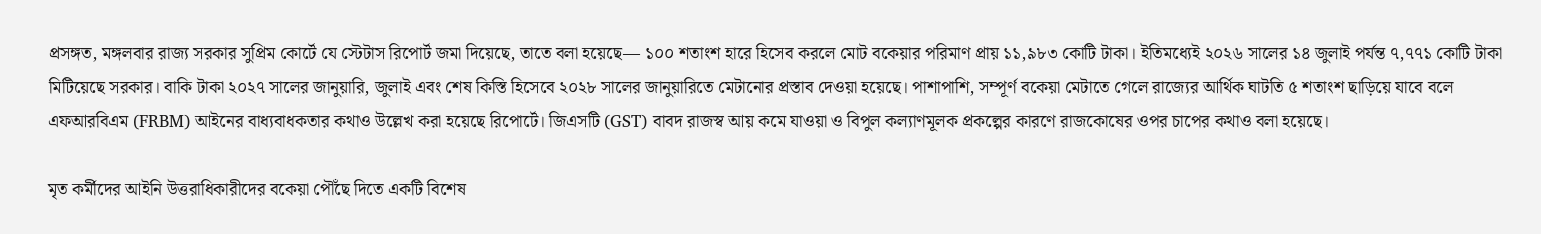প্রসঙ্গত, মঙ্গলবার রাজ্য সরকার সুপ্রিম কোর্টে যে স্টেটাস রিপোর্ট জমা দিয়েছে, তাতে বলা হয়েছে— ১০০ শতাংশ হারে হিসেব করলে মোট বকেয়ার পরিমাণ প্রায় ১১,৯৮৩ কোটি টাকা। ইতিমধ্যেই ২০২৬ সালের ১৪ জুলাই পর্যন্ত ৭,৭৭১ কোটি টাকা মিটিয়েছে সরকার। বাকি টাকা ২০২৭ সালের জানুয়ারি, জুলাই এবং শেষ কিস্তি হিসেবে ২০২৮ সালের জানুয়ারিতে মেটানোর প্রস্তাব দেওয়া হয়েছে। পাশাপাশি, সম্পূর্ণ বকেয়া মেটাতে গেলে রাজ্যের আর্থিক ঘাটতি ৫ শতাংশ ছাড়িয়ে যাবে বলে এফআরবিএম (FRBM) আইনের বাধ্যবাধকতার কথাও উল্লেখ করা হয়েছে রিপোর্টে। জিএসটি (GST) বাবদ রাজস্ব আয় কমে যাওয়া ও বিপুল কল্যাণমূলক প্রকল্পের কারণে রাজকোষের ওপর চাপের কথাও বলা হয়েছে।

মৃত কর্মীদের আইনি উত্তরাধিকারীদের বকেয়া পৌঁছে দিতে একটি বিশেষ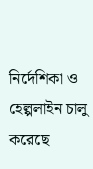নির্দেশিকা ও হেল্পলাইন চালু করেছে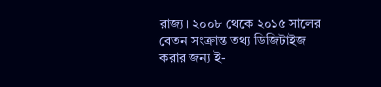রাজ্য। ২০০৮ থেকে ২০১৫ সালের বেতন সংক্রান্ত তথ্য ডিজিটাইজ করার জন্য ই-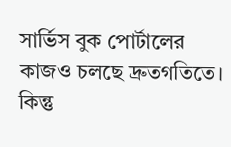সার্ভিস বুক পোর্টালের কাজও চলছে দ্রুতগতিতে। কিন্তু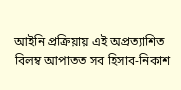আইনি প্রক্রিয়ায় এই অপ্রত্যাশিত বিলম্ব আপাতত সব হিসাব-নিকাশ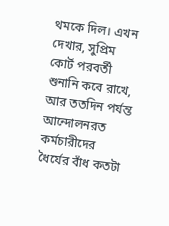থমকে দিল। এখন দেখার, সুপ্রিম কোর্ট পরবর্তী শুনানি কবে রাখে, আর ততদিন পর্যন্ত আন্দোলনরত কর্মচারীদের ধৈর্যের বাঁধ কতটা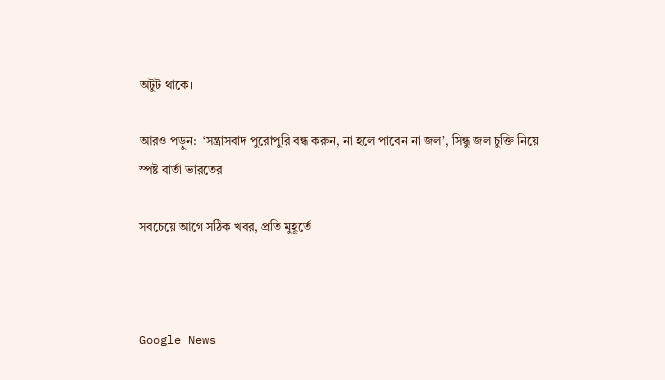অটুট থাকে।

আরও পড়ুন:  ‘সন্ত্রাসবাদ পুরোপুরি বন্ধ করুন, না হলে পাবেন না জল’, সিন্ধু জল চুক্তি নিয়ে স্পষ্ট বার্তা ভারতের

সবচেয়ে আগে সঠিক খবর, প্রতি মুহূর্তে



Google News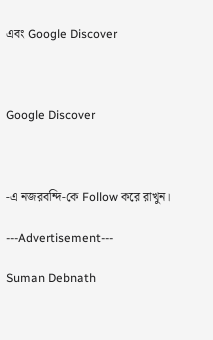এবং Google Discover



Google Discover



-এ নজরবন্দি-কে Follow করে রাখুন।

---Advertisement---

Suman Debnath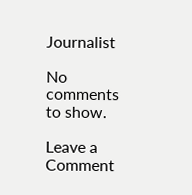Journalist

No comments to show.

Leave a Comment